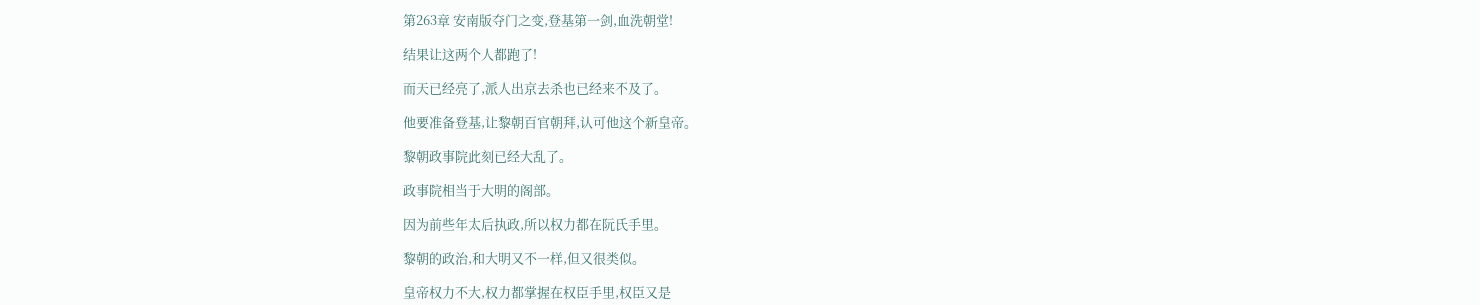第263章 安南版夺门之变,登基第一剑,血洗朝堂!

结果让这两个人都跑了!

而天已经亮了,派人出京去杀也已经来不及了。

他要准备登基,让黎朝百官朝拜,认可他这个新皇帝。

黎朝政事院此刻已经大乱了。

政事院相当于大明的阁部。

因为前些年太后执政,所以权力都在阮氏手里。

黎朝的政治,和大明又不一样,但又很类似。

皇帝权力不大,权力都掌握在权臣手里,权臣又是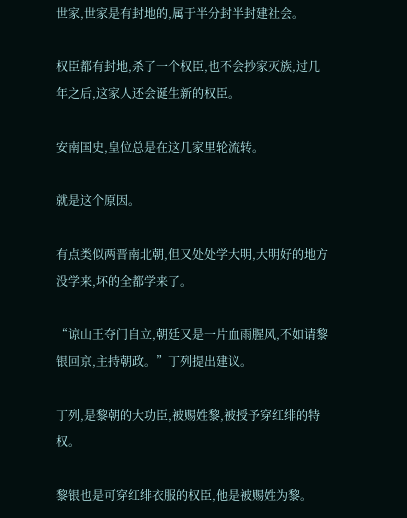世家,世家是有封地的,属于半分封半封建社会。

权臣都有封地,杀了一个权臣,也不会抄家灭族,过几年之后,这家人还会诞生新的权臣。

安南国史,皇位总是在这几家里轮流转。

就是这个原因。

有点类似两晋南北朝,但又处处学大明,大明好的地方没学来,坏的全都学来了。

“谅山王夺门自立,朝廷又是一片血雨腥风,不如请黎银回京,主持朝政。”丁列提出建议。

丁列,是黎朝的大功臣,被赐姓黎,被授予穿红绯的特权。

黎银也是可穿红绯衣服的权臣,他是被赐姓为黎。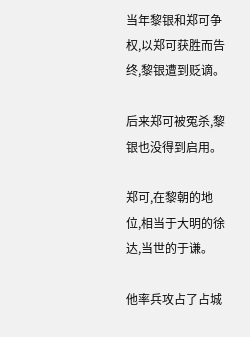当年黎银和郑可争权,以郑可获胜而告终,黎银遭到贬谪。

后来郑可被冤杀,黎银也没得到启用。

郑可,在黎朝的地位,相当于大明的徐达,当世的于谦。

他率兵攻占了占城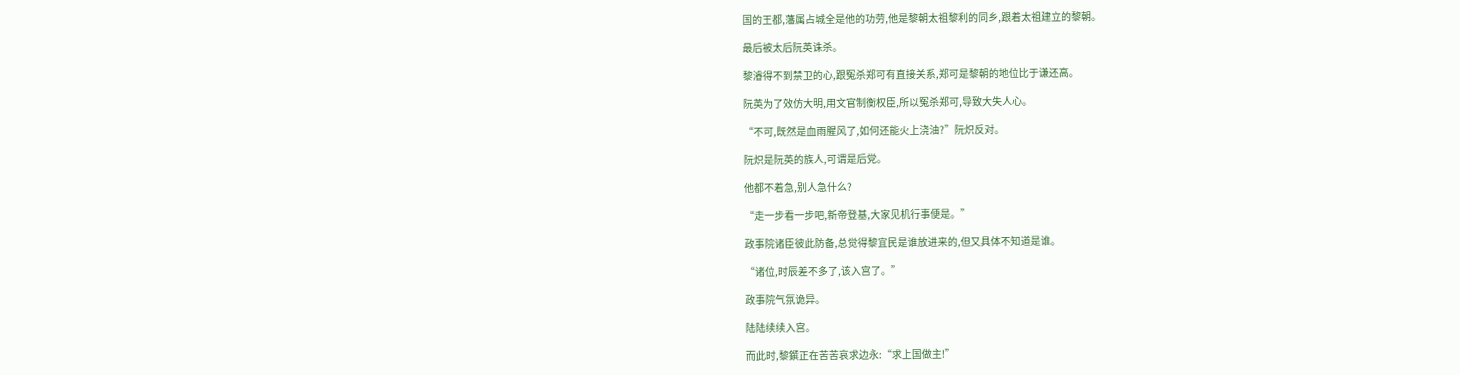国的王都,藩属占城全是他的功劳,他是黎朝太祖黎利的同乡,跟着太祖建立的黎朝。

最后被太后阮英诛杀。

黎濬得不到禁卫的心,跟冤杀郑可有直接关系,郑可是黎朝的地位比于谦还高。

阮英为了效仿大明,用文官制衡权臣,所以冤杀郑可,导致大失人心。

“不可,既然是血雨腥风了,如何还能火上浇油?”阮炽反对。

阮炽是阮英的族人,可谓是后党。

他都不着急,别人急什么?

“走一步看一步吧,新帝登基,大家见机行事便是。”

政事院诸臣彼此防备,总觉得黎宜民是谁放进来的,但又具体不知道是谁。

“诸位,时辰差不多了,该入宫了。”

政事院气氛诡异。

陆陆续续入宫。

而此时,黎鐉正在苦苦哀求边永:“求上国做主!”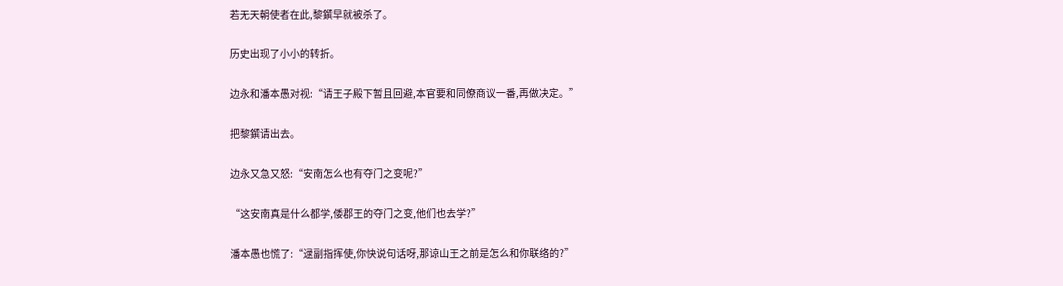若无天朝使者在此,黎鐉早就被杀了。

历史出现了小小的转折。

边永和潘本愚对视:“请王子殿下暂且回避,本官要和同僚商议一番,再做决定。”

把黎鐉请出去。

边永又急又怒:“安南怎么也有夺门之变呢?”

“这安南真是什么都学,倭郡王的夺门之变,他们也去学?”

潘本愚也慌了:“逯副指挥使,你快说句话呀,那谅山王之前是怎么和你联络的?”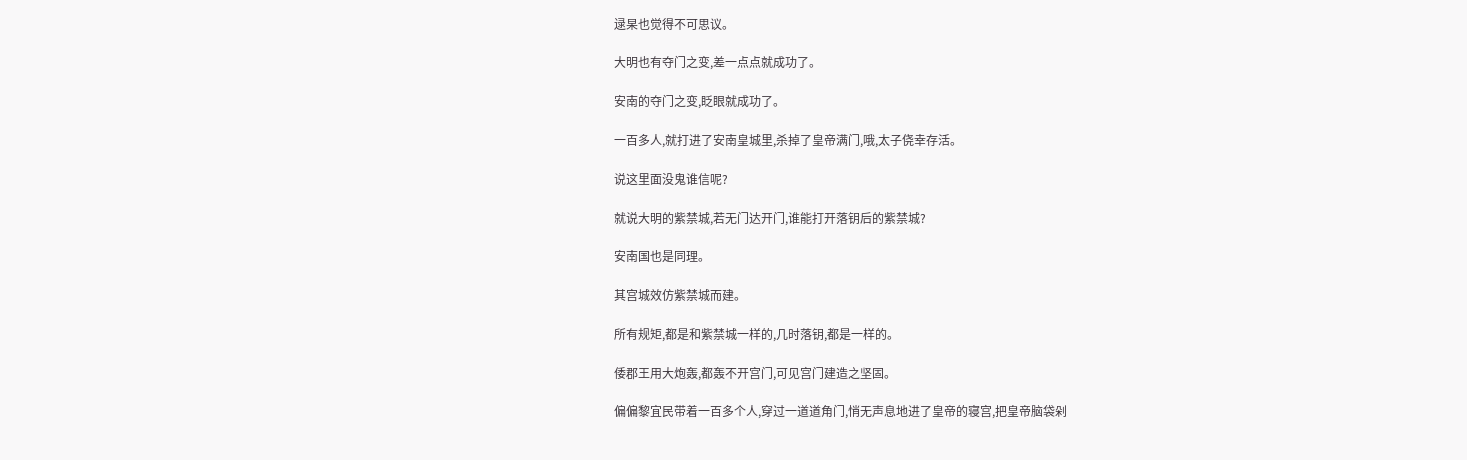逯杲也觉得不可思议。

大明也有夺门之变,差一点点就成功了。

安南的夺门之变,眨眼就成功了。

一百多人,就打进了安南皇城里,杀掉了皇帝满门,哦,太子侥幸存活。

说这里面没鬼谁信呢?

就说大明的紫禁城,若无门达开门,谁能打开落钥后的紫禁城?

安南国也是同理。

其宫城效仿紫禁城而建。

所有规矩,都是和紫禁城一样的,几时落钥,都是一样的。

倭郡王用大炮轰,都轰不开宫门,可见宫门建造之坚固。

偏偏黎宜民带着一百多个人,穿过一道道角门,悄无声息地进了皇帝的寝宫,把皇帝脑袋剁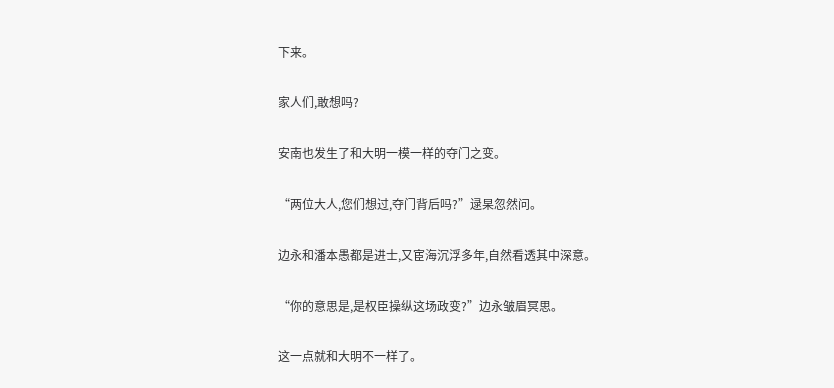下来。

家人们,敢想吗?

安南也发生了和大明一模一样的夺门之变。

“两位大人,您们想过,夺门背后吗?”逯杲忽然问。

边永和潘本愚都是进士,又宦海沉浮多年,自然看透其中深意。

“你的意思是,是权臣操纵这场政变?”边永皱眉冥思。

这一点就和大明不一样了。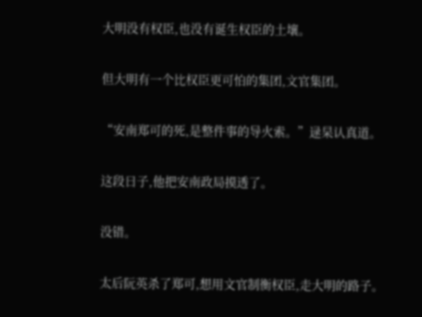大明没有权臣,也没有诞生权臣的土壤。

但大明有一个比权臣更可怕的集团,文官集团。

“安南郑可的死,是整件事的导火索。”逯杲认真道。

这段日子,他把安南政局摸透了。

没错。

太后阮英杀了郑可,想用文官制衡权臣,走大明的路子。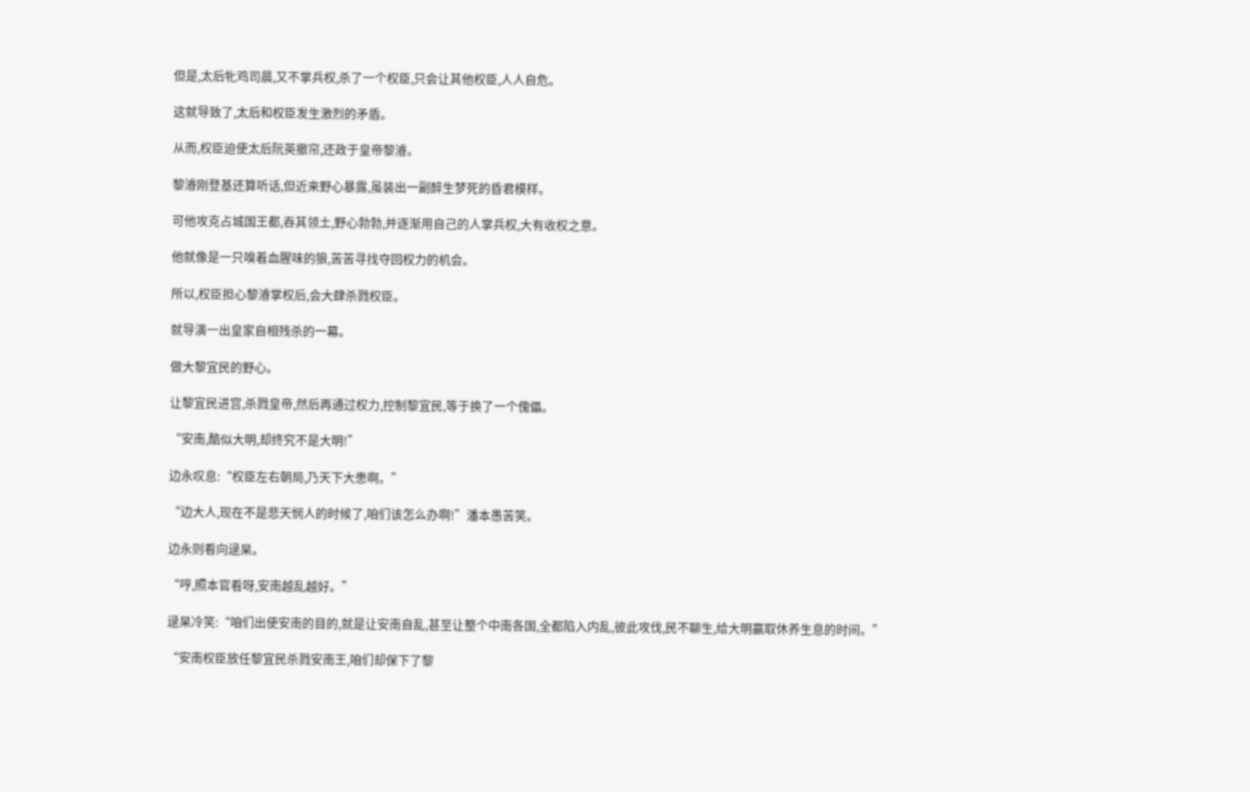但是,太后牝鸡司晨,又不掌兵权,杀了一个权臣,只会让其他权臣,人人自危。

这就导致了,太后和权臣发生激烈的矛盾。

从而,权臣迫使太后阮英撤帘,还政于皇帝黎濬。

黎濬刚登基还算听话,但近来野心暴露,虽装出一副醉生梦死的昏君模样。

可他攻克占城国王都,吞其领土,野心勃勃,并逐渐用自己的人掌兵权,大有收权之意。

他就像是一只嗅着血腥味的狼,苦苦寻找夺回权力的机会。

所以,权臣担心黎濬掌权后,会大肆杀戮权臣。

就导演一出皇家自相残杀的一幕。

做大黎宜民的野心。

让黎宜民进宫,杀戮皇帝,然后再通过权力,控制黎宜民,等于换了一个傀儡。

“安南,酷似大明,却终究不是大明!”

边永叹息:“权臣左右朝局,乃天下大患啊。”

“边大人,现在不是悲天悯人的时候了,咱们该怎么办啊!”潘本愚苦笑。

边永则看向逯杲。

“哼,照本官看呀,安南越乱越好。”

逯杲冷笑:“咱们出使安南的目的,就是让安南自乱,甚至让整个中南各国,全都陷入内乱,彼此攻伐,民不聊生,给大明赢取休养生息的时间。”

“安南权臣放任黎宜民杀戮安南王,咱们却保下了黎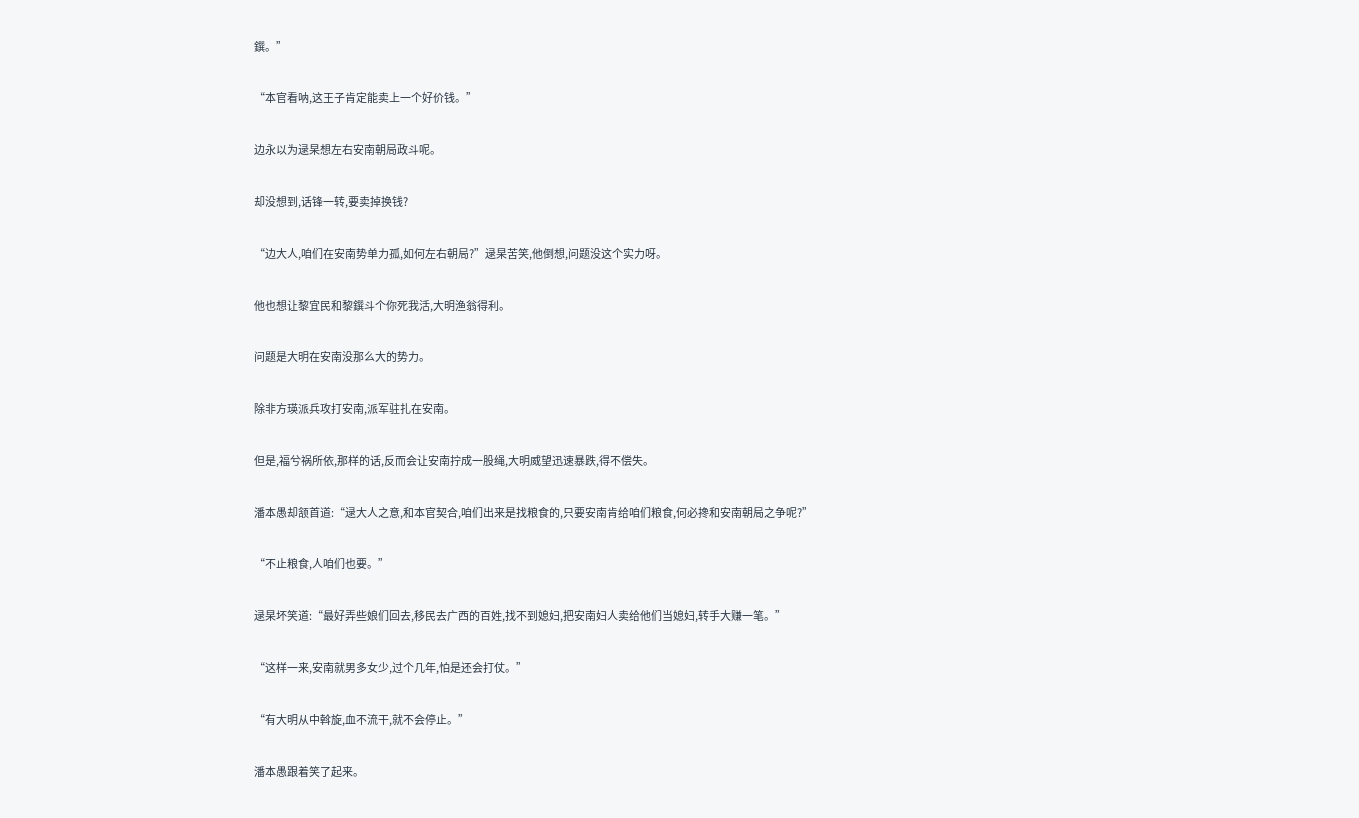鐉。”

“本官看呐,这王子肯定能卖上一个好价钱。”

边永以为逯杲想左右安南朝局政斗呢。

却没想到,话锋一转,要卖掉换钱?

“边大人,咱们在安南势单力孤,如何左右朝局?”逯杲苦笑,他倒想,问题没这个实力呀。

他也想让黎宜民和黎鐉斗个你死我活,大明渔翁得利。

问题是大明在安南没那么大的势力。

除非方瑛派兵攻打安南,派军驻扎在安南。

但是,福兮祸所依,那样的话,反而会让安南拧成一股绳,大明威望迅速暴跌,得不偿失。

潘本愚却颔首道:“逯大人之意,和本官契合,咱们出来是找粮食的,只要安南肯给咱们粮食,何必搀和安南朝局之争呢?”

“不止粮食,人咱们也要。”

逯杲坏笑道:“最好弄些娘们回去,移民去广西的百姓,找不到媳妇,把安南妇人卖给他们当媳妇,转手大赚一笔。”

“这样一来,安南就男多女少,过个几年,怕是还会打仗。”

“有大明从中斡旋,血不流干,就不会停止。”

潘本愚跟着笑了起来。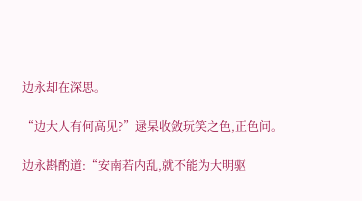边永却在深思。

“边大人有何高见?”逯杲收敛玩笑之色,正色问。

边永斟酌道:“安南若内乱,就不能为大明驱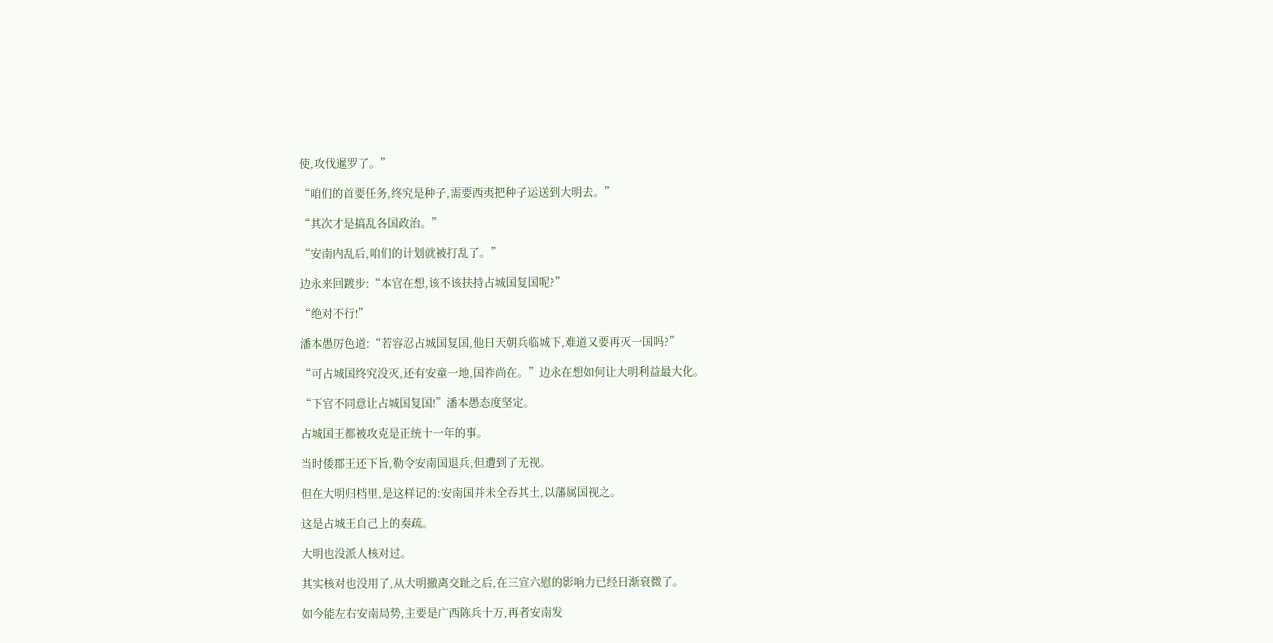使,攻伐暹罗了。”

“咱们的首要任务,终究是种子,需要西夷把种子运送到大明去。”

“其次才是搞乱各国政治。”

“安南内乱后,咱们的计划就被打乱了。”

边永来回踱步:“本官在想,该不该扶持占城国复国呢?”

“绝对不行!”

潘本愚厉色道:“若容忍占城国复国,他日天朝兵临城下,难道又要再灭一国吗?”

“可占城国终究没灭,还有安童一地,国祚尚在。”边永在想如何让大明利益最大化。

“下官不同意让占城国复国!”潘本愚态度坚定。

占城国王都被攻克是正统十一年的事。

当时倭郡王还下旨,勒令安南国退兵,但遭到了无视。

但在大明归档里,是这样记的:安南国并未全吞其土,以藩属国视之。

这是占城王自己上的奏疏。

大明也没派人核对过。

其实核对也没用了,从大明撤离交趾之后,在三宣六慰的影响力已经日渐衰微了。

如今能左右安南局势,主要是广西陈兵十万,再者安南发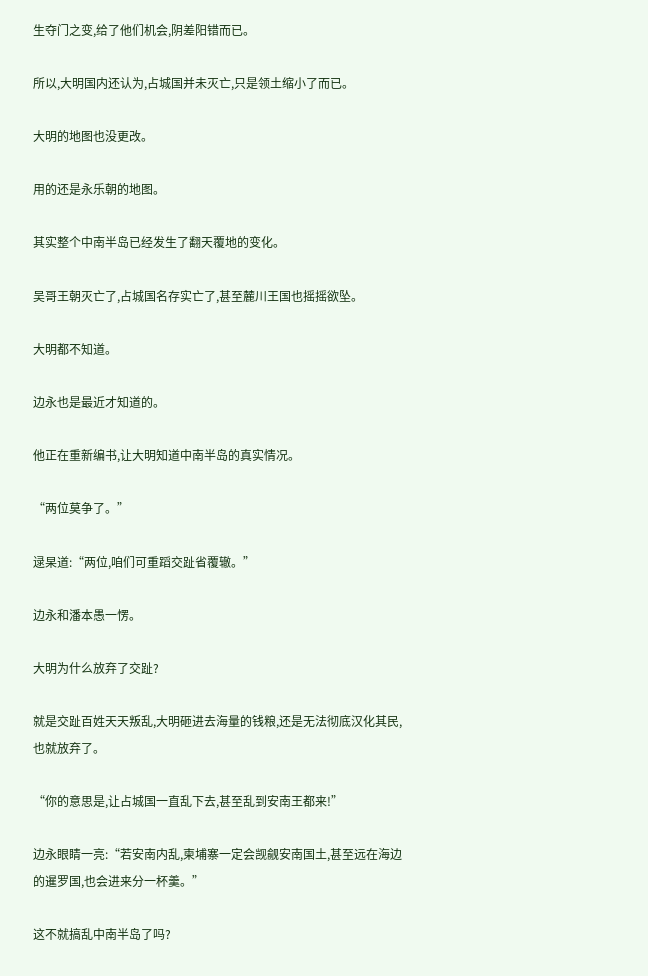生夺门之变,给了他们机会,阴差阳错而已。

所以,大明国内还认为,占城国并未灭亡,只是领土缩小了而已。

大明的地图也没更改。

用的还是永乐朝的地图。

其实整个中南半岛已经发生了翻天覆地的变化。

吴哥王朝灭亡了,占城国名存实亡了,甚至麓川王国也摇摇欲坠。

大明都不知道。

边永也是最近才知道的。

他正在重新编书,让大明知道中南半岛的真实情况。

“两位莫争了。”

逯杲道:“两位,咱们可重蹈交趾省覆辙。”

边永和潘本愚一愣。

大明为什么放弃了交趾?

就是交趾百姓天天叛乱,大明砸进去海量的钱粮,还是无法彻底汉化其民,也就放弃了。

“你的意思是,让占城国一直乱下去,甚至乱到安南王都来!”

边永眼睛一亮:“若安南内乱,柬埔寨一定会觊觎安南国土,甚至远在海边的暹罗国,也会进来分一杯羹。”

这不就搞乱中南半岛了吗?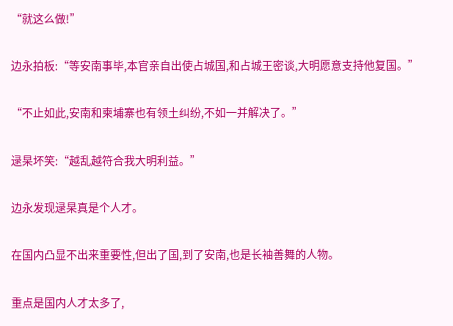“就这么做!”

边永拍板:“等安南事毕,本官亲自出使占城国,和占城王密谈,大明愿意支持他复国。”

“不止如此,安南和柬埔寨也有领土纠纷,不如一并解决了。”

逯杲坏笑:“越乱越符合我大明利益。”

边永发现逯杲真是个人才。

在国内凸显不出来重要性,但出了国,到了安南,也是长袖善舞的人物。

重点是国内人才太多了,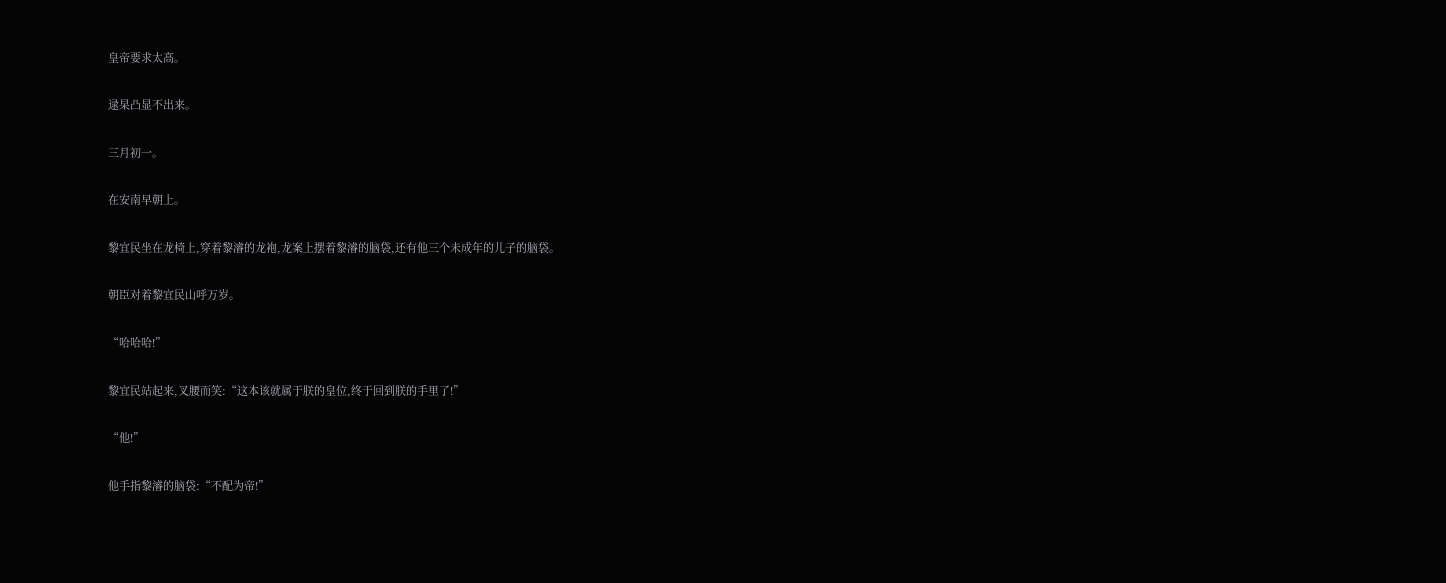皇帝要求太高。

逯杲凸显不出来。

三月初一。

在安南早朝上。

黎宜民坐在龙椅上,穿着黎濬的龙袍,龙案上摆着黎濬的脑袋,还有他三个未成年的儿子的脑袋。

朝臣对着黎宜民山呼万岁。

“哈哈哈!”

黎宜民站起来,叉腰而笑:“这本该就属于朕的皇位,终于回到朕的手里了!”

“他!”

他手指黎濬的脑袋:“不配为帝!”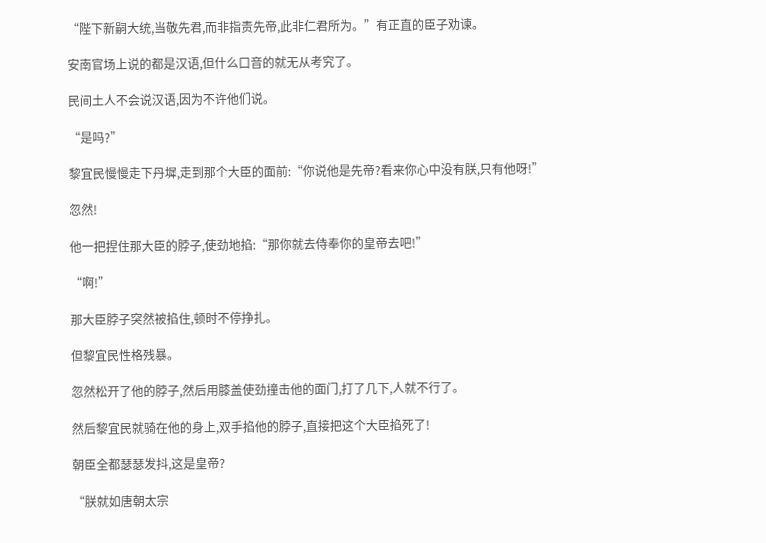“陛下新嗣大统,当敬先君,而非指责先帝,此非仁君所为。”有正直的臣子劝谏。

安南官场上说的都是汉语,但什么口音的就无从考究了。

民间土人不会说汉语,因为不许他们说。

“是吗?”

黎宜民慢慢走下丹墀,走到那个大臣的面前:“你说他是先帝?看来你心中没有朕,只有他呀!”

忽然!

他一把捏住那大臣的脖子,使劲地掐:“那你就去侍奉你的皇帝去吧!”

“啊!”

那大臣脖子突然被掐住,顿时不停挣扎。

但黎宜民性格残暴。

忽然松开了他的脖子,然后用膝盖使劲撞击他的面门,打了几下,人就不行了。

然后黎宜民就骑在他的身上,双手掐他的脖子,直接把这个大臣掐死了!

朝臣全都瑟瑟发抖,这是皇帝?

“朕就如唐朝太宗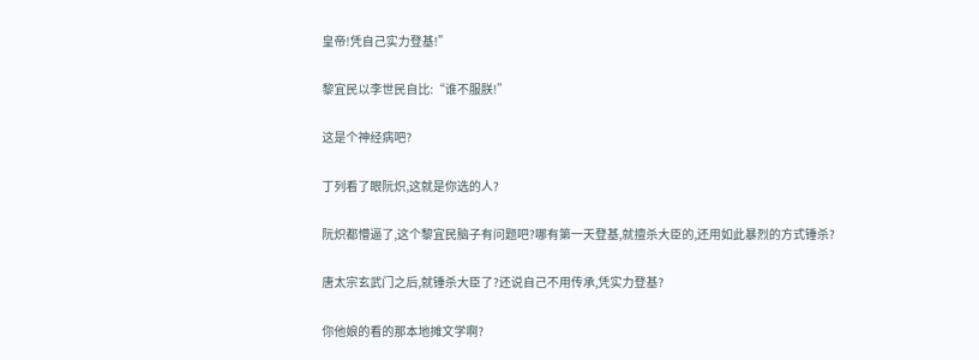皇帝!凭自己实力登基!”

黎宜民以李世民自比:“谁不服朕!”

这是个神经病吧?

丁列看了眼阮炽,这就是你选的人?

阮炽都懵逼了,这个黎宜民脑子有问题吧?哪有第一天登基,就擅杀大臣的,还用如此暴烈的方式锤杀?

唐太宗玄武门之后,就锤杀大臣了?还说自己不用传承,凭实力登基?

你他娘的看的那本地摊文学啊?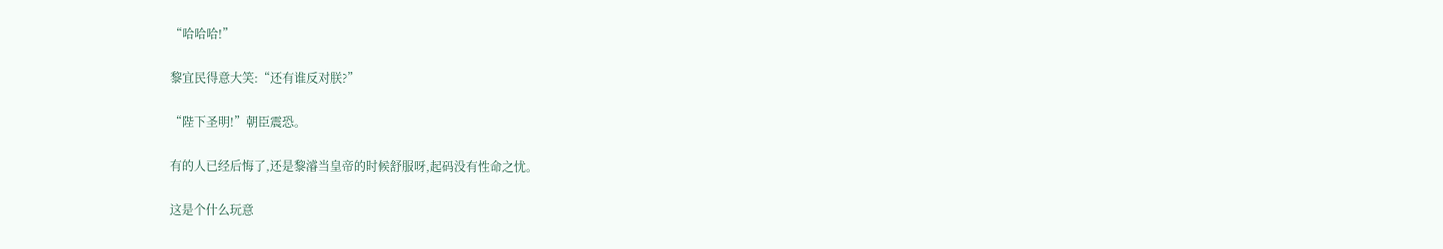“哈哈哈!”

黎宜民得意大笑:“还有谁反对朕?”

“陛下圣明!”朝臣震恐。

有的人已经后悔了,还是黎濬当皇帝的时候舒服呀,起码没有性命之忧。

这是个什么玩意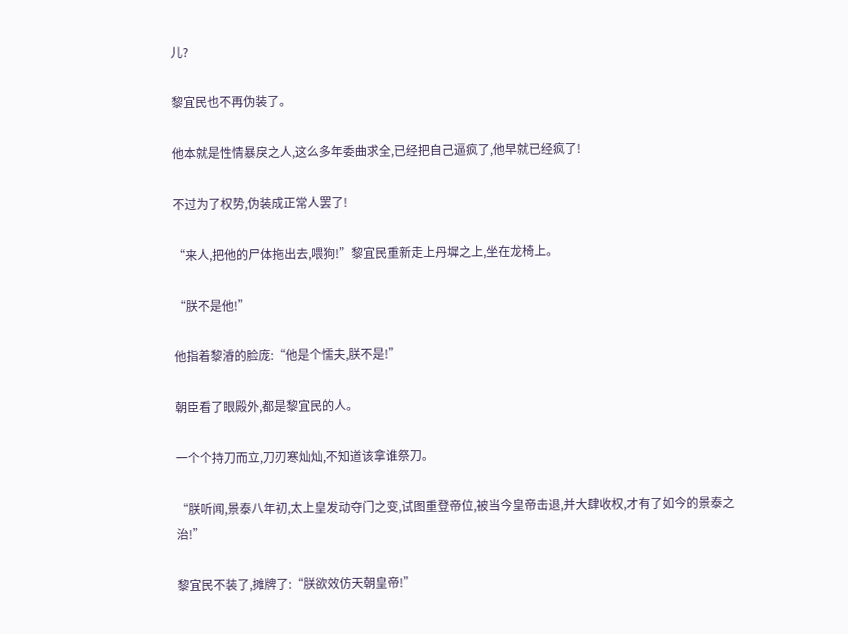儿?

黎宜民也不再伪装了。

他本就是性情暴戾之人,这么多年委曲求全,已经把自己逼疯了,他早就已经疯了!

不过为了权势,伪装成正常人罢了!

“来人,把他的尸体拖出去,喂狗!”黎宜民重新走上丹墀之上,坐在龙椅上。

“朕不是他!”

他指着黎濬的脸庞:“他是个懦夫,朕不是!”

朝臣看了眼殿外,都是黎宜民的人。

一个个持刀而立,刀刃寒灿灿,不知道该拿谁祭刀。

“朕听闻,景泰八年初,太上皇发动夺门之变,试图重登帝位,被当今皇帝击退,并大肆收权,才有了如今的景泰之治!”

黎宜民不装了,摊牌了:“朕欲效仿天朝皇帝!”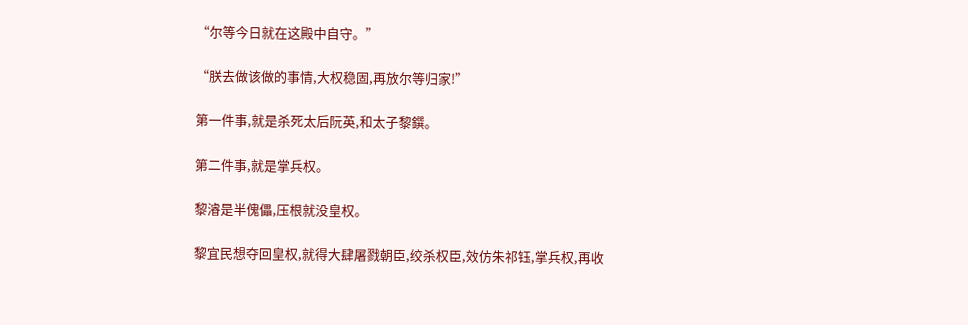“尔等今日就在这殿中自守。”

“朕去做该做的事情,大权稳固,再放尔等归家!”

第一件事,就是杀死太后阮英,和太子黎鐉。

第二件事,就是掌兵权。

黎濬是半傀儡,压根就没皇权。

黎宜民想夺回皇权,就得大肆屠戮朝臣,绞杀权臣,效仿朱祁钰,掌兵权,再收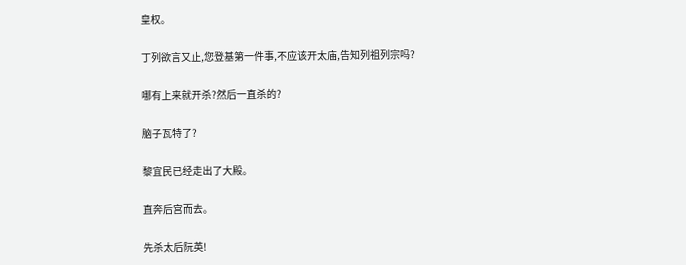皇权。

丁列欲言又止,您登基第一件事,不应该开太庙,告知列祖列宗吗?

哪有上来就开杀?然后一直杀的?

脑子瓦特了?

黎宜民已经走出了大殿。

直奔后宫而去。

先杀太后阮英!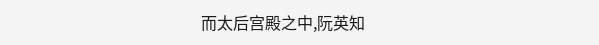而太后宫殿之中,阮英知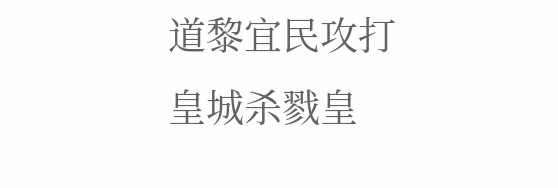道黎宜民攻打皇城杀戮皇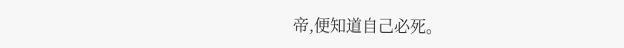帝,便知道自己必死。